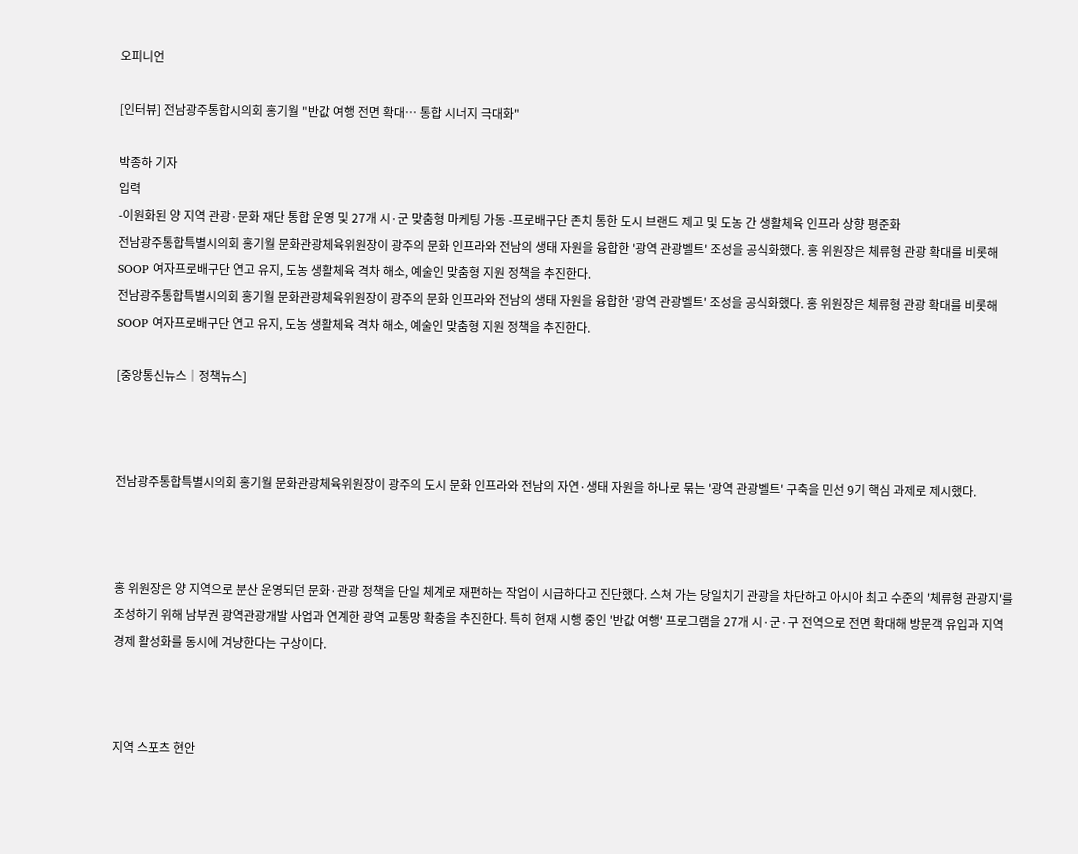오피니언

[인터뷰] 전남광주통합시의회 홍기월 "반값 여행 전면 확대… 통합 시너지 극대화"

박종하 기자
입력
-이원화된 양 지역 관광·문화 재단 통합 운영 및 27개 시·군 맞춤형 마케팅 가동 -프로배구단 존치 통한 도시 브랜드 제고 및 도농 간 생활체육 인프라 상향 평준화
전남광주통합특별시의회 홍기월 문화관광체육위원장이 광주의 문화 인프라와 전남의 생태 자원을 융합한 '광역 관광벨트' 조성을 공식화했다. 홍 위원장은 체류형 관광 확대를 비롯해 SOOP 여자프로배구단 연고 유지, 도농 생활체육 격차 해소, 예술인 맞춤형 지원 정책을 추진한다.
전남광주통합특별시의회 홍기월 문화관광체육위원장이 광주의 문화 인프라와 전남의 생태 자원을 융합한 '광역 관광벨트' 조성을 공식화했다. 홍 위원장은 체류형 관광 확대를 비롯해 SOOP 여자프로배구단 연고 유지, 도농 생활체육 격차 해소, 예술인 맞춤형 지원 정책을 추진한다.

[중앙통신뉴스│정책뉴스]



전남광주통합특별시의회 홍기월 문화관광체육위원장이 광주의 도시 문화 인프라와 전남의 자연·생태 자원을 하나로 묶는 '광역 관광벨트' 구축을 민선 9기 핵심 과제로 제시했다.



홍 위원장은 양 지역으로 분산 운영되던 문화·관광 정책을 단일 체계로 재편하는 작업이 시급하다고 진단했다. 스쳐 가는 당일치기 관광을 차단하고 아시아 최고 수준의 '체류형 관광지'를 조성하기 위해 남부권 광역관광개발 사업과 연계한 광역 교통망 확충을 추진한다. 특히 현재 시행 중인 '반값 여행' 프로그램을 27개 시·군·구 전역으로 전면 확대해 방문객 유입과 지역 경제 활성화를 동시에 겨냥한다는 구상이다.



지역 스포츠 현안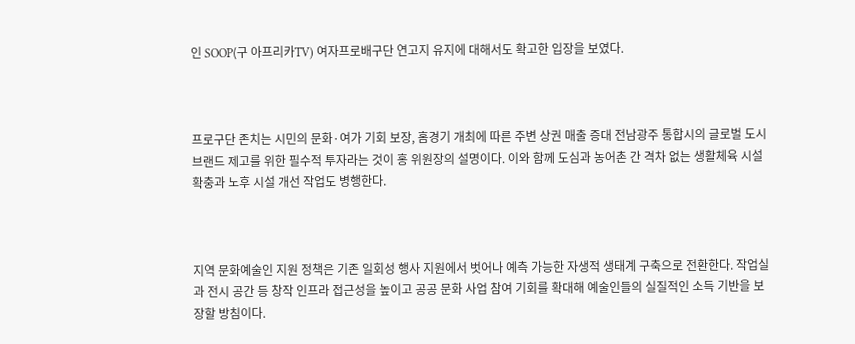인 SOOP(구 아프리카TV) 여자프로배구단 연고지 유지에 대해서도 확고한 입장을 보였다.



프로구단 존치는 시민의 문화·여가 기회 보장, 홈경기 개최에 따른 주변 상권 매출 증대 전남광주 통합시의 글로벌 도시 브랜드 제고를 위한 필수적 투자라는 것이 홍 위원장의 설명이다. 이와 함께 도심과 농어촌 간 격차 없는 생활체육 시설 확충과 노후 시설 개선 작업도 병행한다.



지역 문화예술인 지원 정책은 기존 일회성 행사 지원에서 벗어나 예측 가능한 자생적 생태계 구축으로 전환한다. 작업실과 전시 공간 등 창작 인프라 접근성을 높이고 공공 문화 사업 참여 기회를 확대해 예술인들의 실질적인 소득 기반을 보장할 방침이다.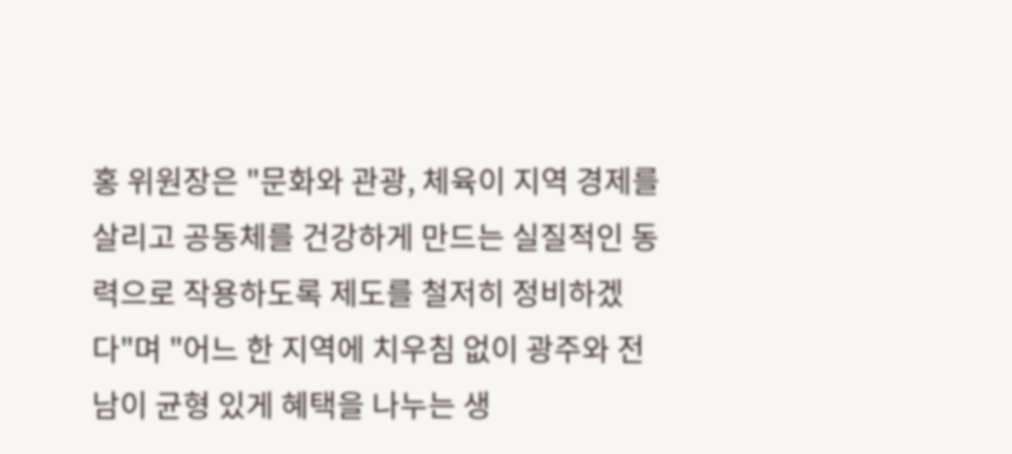홍 위원장은 "문화와 관광, 체육이 지역 경제를 살리고 공동체를 건강하게 만드는 실질적인 동력으로 작용하도록 제도를 철저히 정비하겠다"며 "어느 한 지역에 치우침 없이 광주와 전남이 균형 있게 혜택을 나누는 생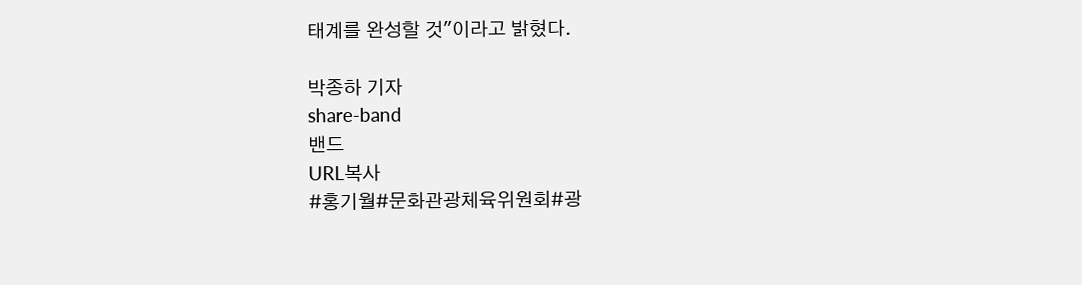태계를 완성할 것"이라고 밝혔다.

박종하 기자
share-band
밴드
URL복사
#홍기월#문화관광체육위원회#광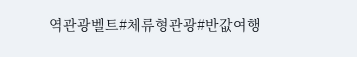역관광벨트#체류형관광#반값여행